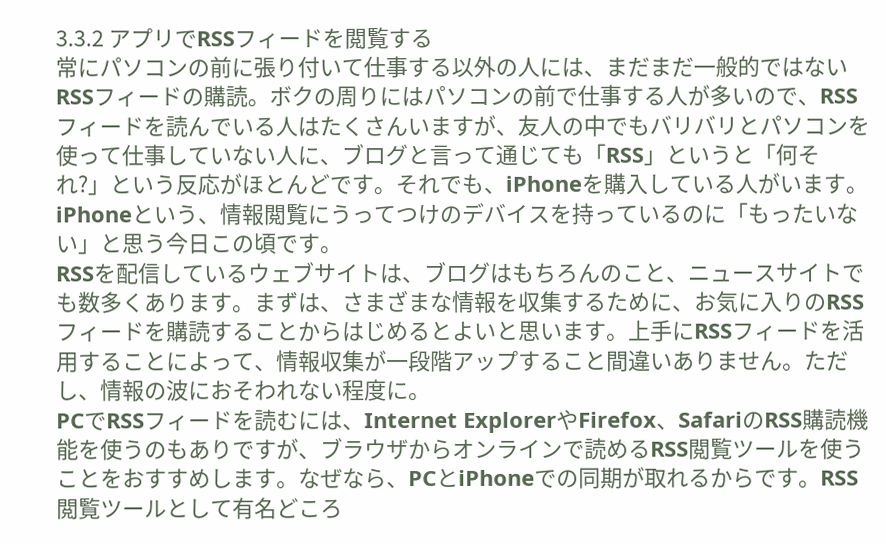3.3.2 アプリでRSSフィードを閲覧する
常にパソコンの前に張り付いて仕事する以外の人には、まだまだ一般的ではないRSSフィードの購読。ボクの周りにはパソコンの前で仕事する人が多いので、RSSフィードを読んでいる人はたくさんいますが、友人の中でもバリバリとパソコンを使って仕事していない人に、ブログと言って通じても「RSS」というと「何それ?」という反応がほとんどです。それでも、iPhoneを購入している人がいます。iPhoneという、情報閲覧にうってつけのデバイスを持っているのに「もったいない」と思う今日この頃です。
RSSを配信しているウェブサイトは、ブログはもちろんのこと、ニュースサイトでも数多くあります。まずは、さまざまな情報を収集するために、お気に入りのRSSフィードを購読することからはじめるとよいと思います。上手にRSSフィードを活用することによって、情報収集が一段階アップすること間違いありません。ただし、情報の波におそわれない程度に。
PCでRSSフィードを読むには、Internet ExplorerやFirefox、SafariのRSS購読機能を使うのもありですが、ブラウザからオンラインで読めるRSS閲覧ツールを使うことをおすすめします。なぜなら、PCとiPhoneでの同期が取れるからです。RSS閲覧ツールとして有名どころ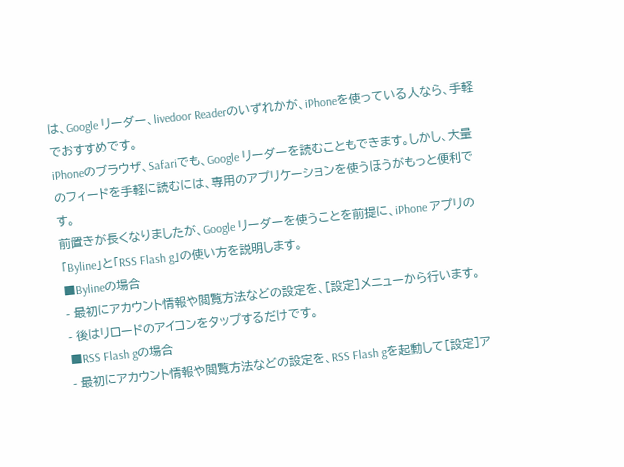は、Google リーダー、livedoor Readerのいずれかが、iPhoneを使っている人なら、手軽でおすすめです。
iPhoneのブラウザ、Safariでも、Google リーダーを読むこともできます。しかし、大量のフィードを手軽に読むには、専用のアプリケーションを使うほうがもっと便利です。
前置きが長くなりましたが、Google リーダーを使うことを前提に、iPhone アプリの「Byline」と「RSS Flash g」の使い方を説明します。
■Bylineの場合
- 最初にアカウント情報や閲覧方法などの設定を、[設定]メニューから行います。
- 後はリロードのアイコンをタップするだけです。
■RSS Flash gの場合
- 最初にアカウント情報や閲覧方法などの設定を、RSS Flash gを起動して[設定]ア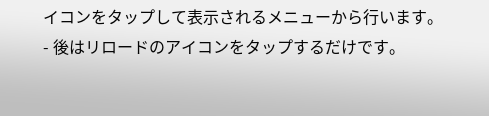イコンをタップして表示されるメニューから行います。
- 後はリロードのアイコンをタップするだけです。